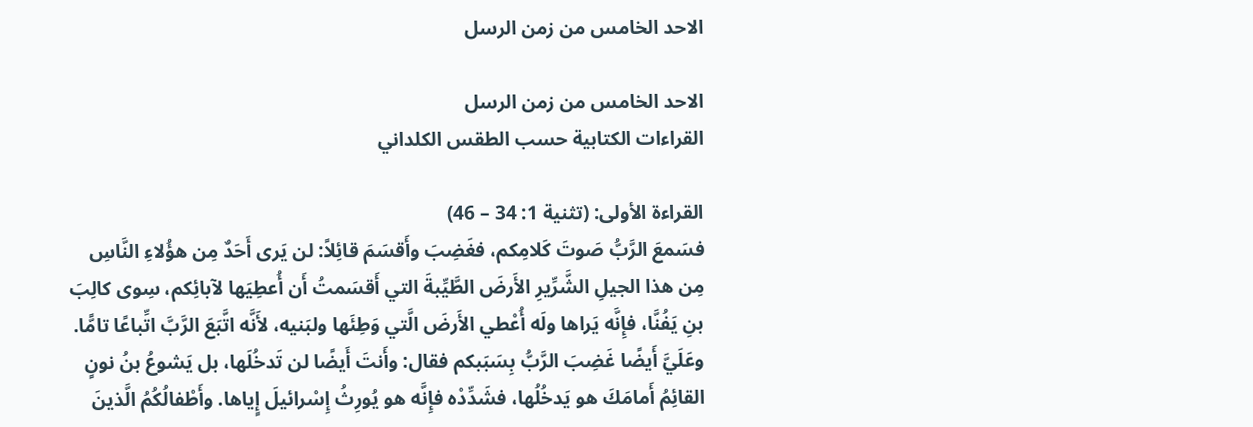الاحد الخامس من زمن الرسل

الاحد الخامس من زمن الرسل
القراءات الكتابية حسب الطقس الكلداني

القراءة الأولى: (تثنية 1: 34 – 46)
فسَمعَ الرَّبُّ صَوتَ كَلامِكم، فغَضِبَ وأَقسَمَ قائِلاً: لن يَرى أَحَدٌ مِن هؤُلاءِ النَّاسِ مِن هذا الجيلِ الشَّرِّيرِ الأَرضَ الطَّيِّبةَ التي أَقسَمتُ أَن أُعطِيَها لآبائِكم، سِوى كالِبَ بنِ يَفُنَّا، فإِنَّه يَراها ولَه أُعْطي الأَرضَ الَّتي وَطِئَها ولبَنيه، لأَنَّه اتَّبَعَ الرَّبَّ اتِّباعًا تامًّا. وعَلَيَّ أَيضًا غَضِبَ الرَّبُّ بِسَبَبكم فقال: وأَنتَ أَيضًا لن تَدخُلَها، بل يَشوعُ بنُ نونٍ القائِمُ أَمامَكَ هو يَدخُلُها، فشَدِّدْه فإِنَّه هو يُورِثُ إِسْرائيلَ إٍياها. وأَطْفالُكُمُ الَّذينَ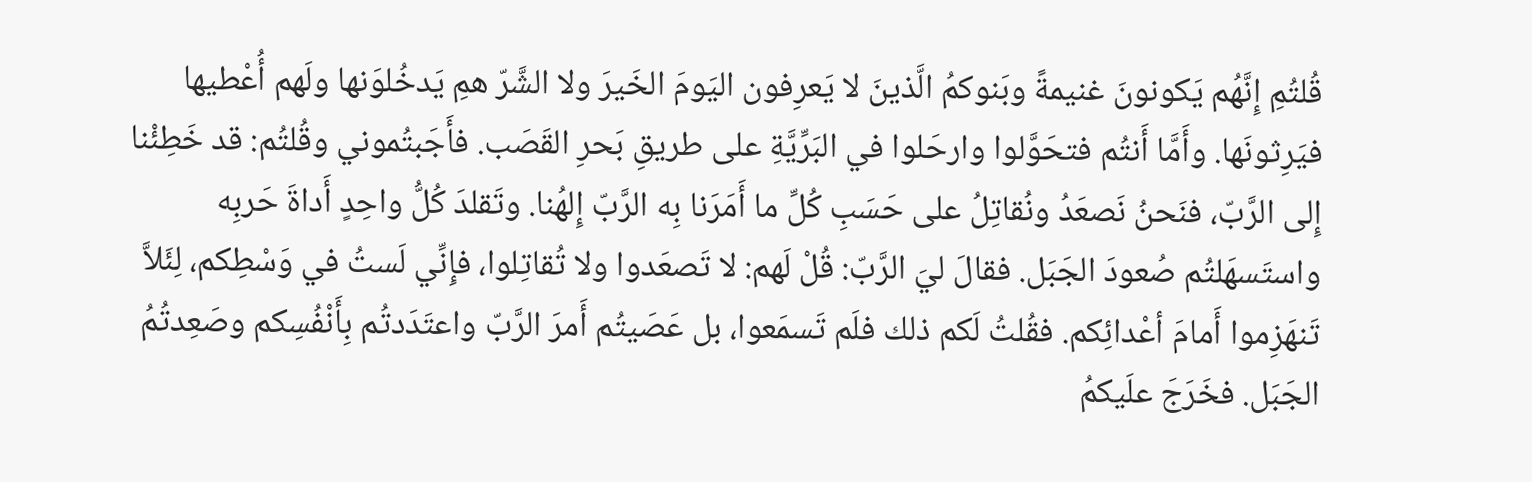قُلتُمِ إِنَّهُم يَكونونَ غنيمةً وبَنوكمُ الَّذينَ لا يَعرِفون اليَومَ الخَيرَ ولا الشَّرّ همِ يَدخُلوَنها ولَهم أُعْطيها فيَرِثونَها. وأَمَّا أَنتُم فتحَوَّلوا وارحَلوا في البَرِّيَّةِ على طريقِ بَحرِ القَصَب. فأَجَبتُموني وقُلتُم: قد خَطِئْنا إِلى الرَّبّ، فنَحنُ نَصعَدُ ونُقاتِلُ على حَسَبِ كُلِّ ما أَمَرَنا بِه الرَّبّ إِلهُنا. وتَقلدَ كُلُّ واحِدٍ أَداةَ حَربِه واستَسهَلتُم صُعودَ الجَبَل. فقالَ ليَ الرَّبّ: قُلْ لَهم: لا تَصعَدوا ولا تُقاتِلوا، فإِنِّي لَستُ في وَسْطِكم، لِئَلاَّ تَنهَزِموا أَمامَ أعْدائِكم. فقُلتُ لَكم ذلك فلَم تَسمَعوا، بل عَصَيتُم أَمرَ الرَّبّ واعتَدَدتُم بِأَنْفُسِكم وصَعِدتُمُ الجَبَل. فخَرَجَ علَيكمُ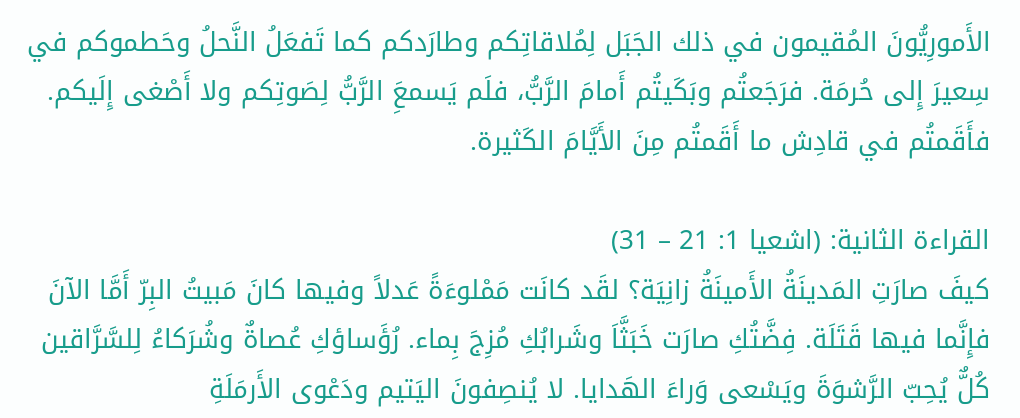الأَمورِيُّونَ المُقيمون في ذلك الجَبَل لِمُلاقاتِكم وطارَدكم كما تَفعَلُ النَّحلُ وحَطموكم في سِعيرَ إِلى حُرمَة. فرَجَعتُم وبَكَيتُم أَمامَ الرَّبُّ، فلَم يَسمعَِ الرَّبُّ لِصَوتِكم ولا أَصْغى إِلَيكم. فأَقَمتُم في قادِش ما أَقَمتُم مِنَ الأَيَّامَ الكَثيرة.

القراءة الثانية: (اشعيا 1: 21 – 31)
كيفَ صارَتِ المَدينَةُ الأَمينَةُ زانِيَة؟ لقَد كانَت مَمْلوءَةً عَدلاً وفيها كانَ مَبيتُ البِرّ أَمَّا الآنَ فإِنَّما فيها قَتَلَة. فِضَّتُكِ صارَت خَبَثَّاَ وشَرابُكِ مُزِجَ بِماء. رُؤَساؤكِ عُصاةٌ وشُرَكاءُ لِلسَّرَّاقين كُلٌّ يُحِبّ الرَّشوَةَ ويَسْعى وَراءَ الهَدايا. لا يُنصِفونَ اليَتيم ودَعْوى الأَرمَلَةِ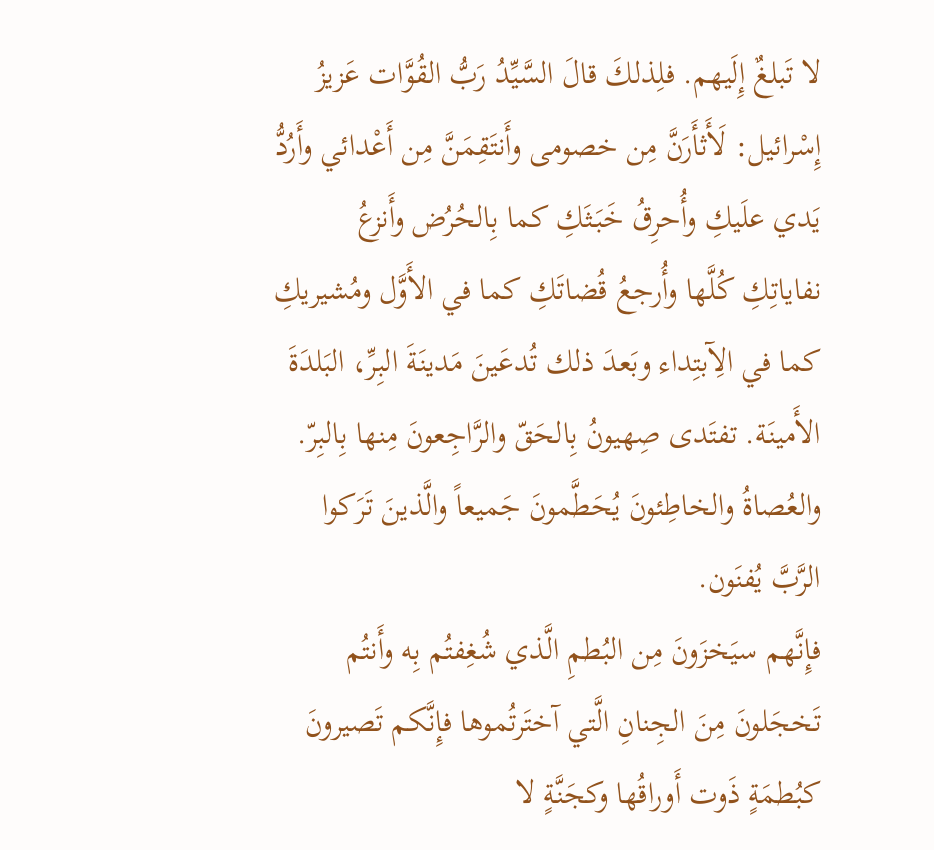لا تَبلغٌ إِلَيهم. فلِذلكَ قالَ السَّيِّدُ رَبُّ القُوَّات عَزيزُ إِسْرائيل: لَأَثأَرَنَّ مِن خصومى وأَنتَقِمَنَّ مِن أَعْدائي وأَرُدُّ يَدي علَيكِ وأُحرِقُ خَبَثَكِ كما بِالحُرُض وأَنزعُ نفاياتِكِ كُلَّها وأُرجعُ قُضاتَكِ كما في الأَوَّل ومُشيريكِ كما في الِآبتِداء وبَعدَ ذلك تُدعَينَ مَدينَةَ البِرِّ، البَلدَةَ الأَمينَة. تفتَدى صِهيونُ بِالحَقّ والرَّاجِعونَ مِنها بِالبِرّ. والعُصاةُ والخاطِئونَ يُحَطَّمونَ جَميعاً والَّذينَ تَرَكوا الرَّبَّ يُفنَون.
فإِنَّهم سيَخزَونَ مِن البُطمِ الَّذي شُغِفتُم بِه وأَنتُم تَخجَلونَ مِنَ الجِنانِ الَّتي آختَرتُموها فإِنَّكم تَصيرونَ كبُطمَةٍ ذَوت أَوراقُها وكجَنَّةٍ لا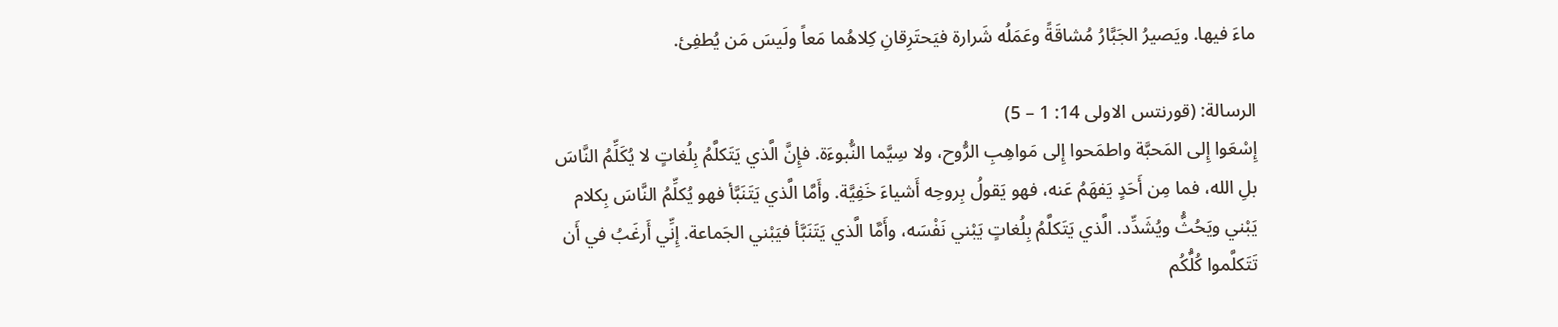ماءَ فيها. ويَصيرُ الجَبَّارُ مُشاقَةً وعَمَلُه شَرارة فيَحتَرِقانِ كِلاهُما مَعاً ولَيسَ مَن يُطفِئ.

الرسالة: (قورنتس الاولى 14: 1 – 5)
إِسْعَوا إِلى المَحبَّة واطمَحوا إِلى مَواهِبِ الرُّوح، ولا سِيَّما النُّبوءَة. فإِنَّ الَّذي يَتَكلَّمُ بِلُغاتٍ لا يُكَلِّمُ النَّاسَ بلِ الله، فما مِن أَحَدٍ يَفهَمُ عَنه، فهو يَقولُ بِروحِه أَشياءَ خَفِيَّة. وأَمَّا الَّذي يَتَنَبَّأ فهو يُكلِّمُ النَّاسَ بِكلام يَبْني ويَحُثُّ ويُشَدِّد. الَّذي يَتَكلَّمُ بِلُغاتٍ يَبْني نَفْسَه، وأَمَّا الَّذي يَتَنَبَّأ فيَبْني الجَماعة. إِنِّي أَرغَبُ في أَن تَتَكلَّموا كُلُّكُم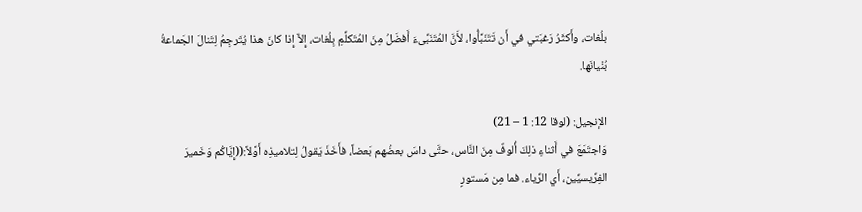بلُغات، وأَكثَرُ رَغبَتي في أَن تَتَنَبَّأُوا، لأَنَّ المُتَنَبِّىءَ أَفضَلُ مِنَ المُتَكلِّمِ بِلُغات، إِلاَّ إِذا كانَ هذا يُتَرجِمُ لِتَنالَ الجَماعةُ بُنْيانَها.

الإنجيل: (لوقا 12: 1 – 21)
وَاجتَمَعَ في أَثناءِ ذلِكَ أُلوفٌ مِنَ النَّاس، حتَّى داسَ بعضُهم بَعضاً، فأَخَذَ يَقولُ لِتلاميذِه أَوَّلاً:((إِيَّاكُم وَخَميرَ الفِرِّيسيِّين، أَي الرِّياء. فما مِن مَستورٍ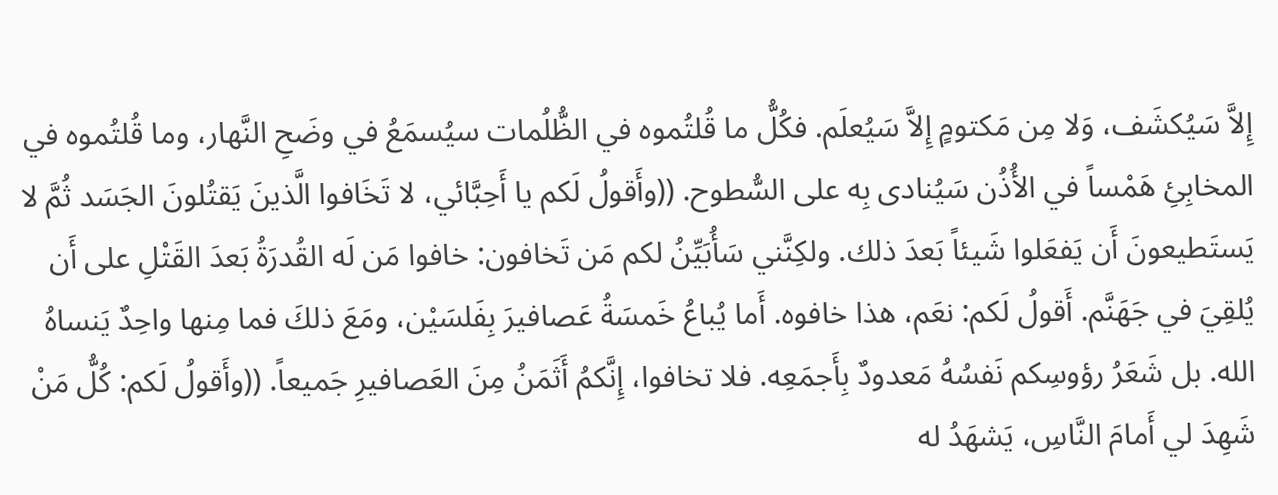إِلاَّ سَيُكشَف، وَلا مِن مَكتومٍ إِلاَّ سَيُعلَم. فكُلُّ ما قُلتُموه في الظُّلُمات سيُسمَعُ في وضَحِ النَّهار، وما قُلتُموه في المخابِئِ هَمْساً في الأُذُن سَيُنادى بِه على السُّطوح. ((وأَقولُ لَكم يا أَحِبَّائي، لا تَخَافوا الَّذينَ يَقتُلونَ الجَسَد ثُمَّ لا يَستَطيعونَ أَن يَفعَلوا شَيئاً بَعدَ ذلك. ولكِنَّني سَأُبَيِّنُ لكم مَن تَخافون: خافوا مَن لَه القُدرَةُ بَعدَ القَتْلِ على أَن يُلقِيَ في جَهَنَّم. أَقولُ لَكم: نعَم، هذا خافوه. أَما يُباعُ خَمسَةُ عَصافيرَ بِفَلسَيْن، ومَعَ ذلكَ فما مِنها واحِدٌ يَنساهُ الله. بل شَعَرُ رؤوسِكم نَفسُهُ مَعدودٌ بِأَجمَعِه. فلا تخافوا، إِنَّكمُ أَثَمَنُ مِنَ العَصافيرِ جَميعاً. ((وأَقولُ لَكم: كُلُّ مَنْ شَهِدَ لي أَمامَ النَّاسِ، يَشهَدُ له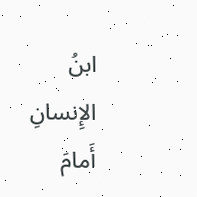ابنُ الإِنسانِ أَمامَ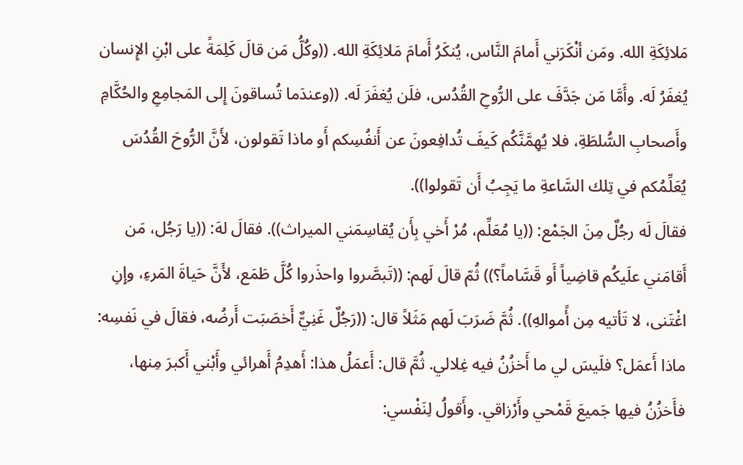مَلائِكَةِ الله. ومَن أنْكَرَني أَمامَ النَّاس، يُنكَرُ أَمامَ مَلائِكَةِ الله. ((وكُلُّ مَن قالَ كَلِمَةً على ابْنِ الإِنسان يُغفَرُ لَه. وأَمَّا مَن جَدَّفَ على الرُّوحِ القُدُس، فلَن يُغفَرَ لَه. ((وعندَما تُساقونَ إِلى المَجامِعِ والحُكَّامِ وأَصحابِ السُّلطَةِ، فلا يُهِمَّنَّكُم كَيفَ تُدافِعونَ عن أَنفُسِكم أَو ماذا تَقولون، لأَنَّ الرُّوحَ القُدُسَ يُعَلِّمُكم في تِلك السَّاعةِ ما يَجِبُ أَن تَقولوا)).
فقالَ لَه رجُلٌ مِنَ الجَمْع: ((يا مُعَلِّم، مُرْ أَخي بِأَن يُقاسِمَني الميراث)). فقالَ لهَ: ((يا رَجُل، مَن أَقامَني علَيكُم قاضِياً أَو قَسَّاماً؟)) ثُمّ قالَ لَهم: ((تَبصَّروا واحذَروا كُلَّ طَمَع، لأَنَّ حَياةَ المَرءِ، وإِنِ اغْتَنى، لا تَأتيه مِن أًموالهِ)). ثُمَّ ضَرَبَ لَهم مَثَلاً قال: ((رَجُلٌ غَنِيٌّ أَخصَبَت أَرضُه، فقالَ في نَفسِه: ماذا أَعمَل؟ فلَيسَ لي ما أَخزُنُ فيه غِلالي. ثُمَّ قال: أَعمَلُ هذا: أَهدِمُ أَهرائي وأَبْني أَكبرَ مِنها، فأَخزُنُ فيها جَميعَ قَمْحي وأَرْزاقي. وأَقولُ لِنَفْسي: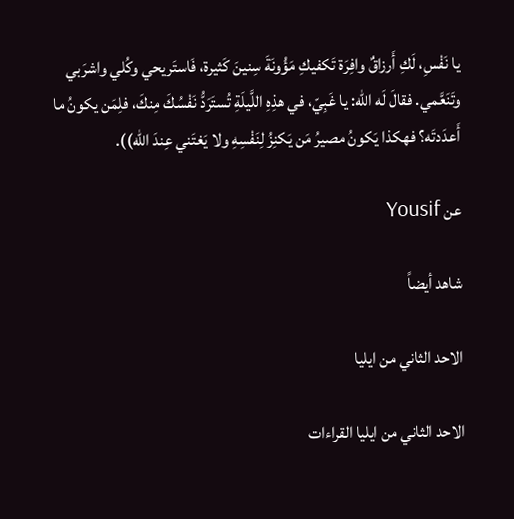يا نَفْسِ، لَكِ أَرزاقٌ وافِرَة تَكفيكِ مَؤُونَةَ سِنينَ كَثيرة، فَاستَريحي وكُلي واشرَبي وتَنَعَّمي. فقالَ لَه الله: يا غَبِيّ، في هذِهِ اللَّيلَةِ تُستَرَدُّ نَفْسُكَ مِنكَ، فلِمَن يكونُ ما أَعدَدتَه؟ فهكذا يَكونُ مصيرُ مَن يَكنِزُ لِنَفْسِهِ ولا يَغتَني عِندَ الله)).

عن Yousif

شاهد أيضاً

الاحد الثاني من ايليا

الاحد الثاني من ايليا القراءات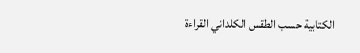الكتابية حسب الطقس الكلداني القراءة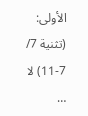الأولى: (تثنية 7/ 7-11) لا …